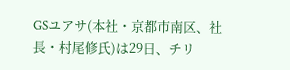GSユアサ(本社・京都市南区、社長・村尾修氏)は29日、チリ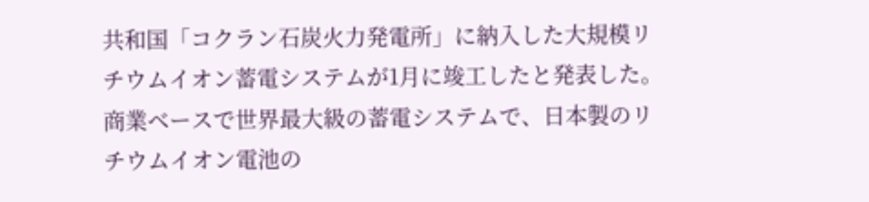共和国「コクラン石炭火力発電所」に納入した大規模リチウムイオン蓄電システムが1月に竣工したと発表した。商業ベースで世界最大級の蓄電システムで、日本製のリチウムイオン電池の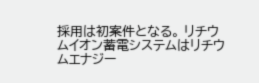採用は初案件となる。 リチウムイオン蓄電システムはリチウムエナジー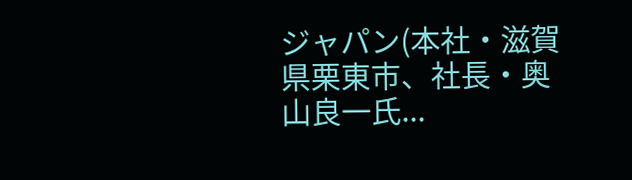ジャパン(本社・滋賀県栗東市、社長・奥山良一氏...